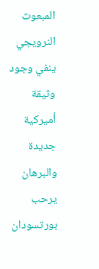المبعوث النرويجي ينفي وجود وثيقة أميركية جديدة والبرهان يرحب
بورتسودان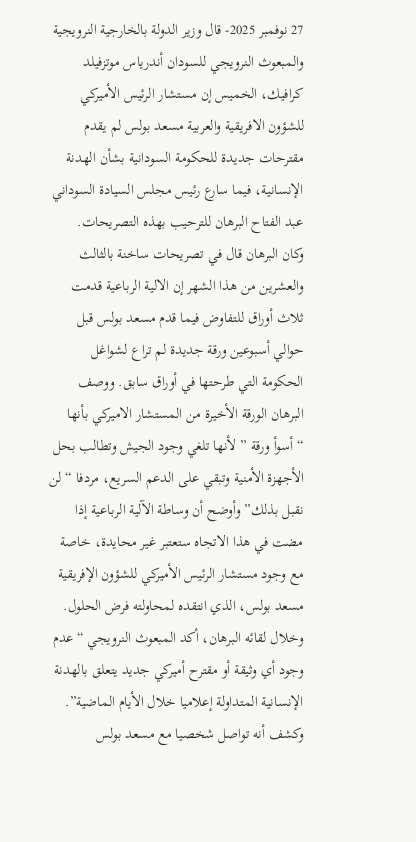27 نوفمبر 2025- قال وزير الدولة بالخارجية النرويجية والمبعوث النرويجي للسودان أندرياس موتزفيلد كرافيك، الخميس إن مستشار الرئيس الأميركي للشؤون الافريقية والعربية مسعد بولس لم يقدم مقترحات جديدة للحكومة السودانية بشأن الهدنة الإنسانية، فيما سارع رئيس مجلس السيادة السوداني عبد الفتاح البرهان للترحيب بهذه التصريحات.
وكان البرهان قال في تصريحات ساخنة بالثالث والعشرين من هذا الشهر إن الالية الرباعية قدمت ثلاث أوراق للتفاوض فيما قدم مسعد بولس قبل حوالي أسبوعين ورقة جديدة لم تراع لشواغل الحكومة التي طرحتها في أوراق سابق. ووصف البرهان الورقة الأخيرة من المستشار الاميركي بأنها “أسوأ ورقة ” لأنها تلغي وجود الجيش وتطالب بحل الأجهزة الأمنية وتبقي على الدعم السريع، مردفا “لن نقبل بذلك” وأوضح أن وساطة الآلية الرباعية إذا مضت في هذا الاتجاه ستعتبر غير محايدة، خاصة مع وجود مستشار الرئيس الأميركي للشؤون الإفريقية مسعد بولس، الذي انتقده لمحاولته فرض الحلول.
وخلال لقائه البرهان، أكد المبعوث النرويجي “عدم وجود أي وثيقة أو مقترح أميركي جديد يتعلق بالهدنة الإنسانية المتداولة إعلاميا خلال الأيام الماضية”.
وكشف أنه تواصل شخصيا مع مسعد بولس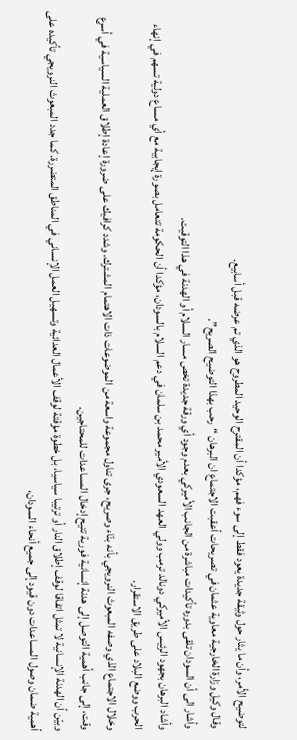لتوضيح الأمر، وأن ما يثار حول وثيقة جديدة يعود فقط إلى سوء فهم، مؤكدا أن المقترح الوحيد المطروح هو الذي تم عرضه قبل أسابيع.
وقال وكيل وزارة الخارجية معاوية عثمان في تصريحات أعقبت الاجتماع ان البرهان “رحب بهذا التوضيح الصريح”.
وأشار الى أن السودان تلقى بدوره تأكيدات مباشرة من الجانب الأميركي بعدم وجود أي ورقة جديدة تخص مسار السلام أو الهدنة في هذا التوقيت.
وأشاد البرهان بجهود الرئيس الأميركي دونالد ترمب وولي العهد السعودي الأمير محمد بن سلمان في دعم السلام بالسودان، مؤكدا أن الحكومة تتعامل بصورة إيجابية مع أي مساع دولية تسهم في إنهاء الحرب ووضع البلاد على طريق الاستقرار.
وخلال الاجتماع الذي وصفه المبعوث النرويجي بأنه بنّاء وصريح، جرى تناول مجموعة واسعة من الموضوعات ذات الاهتمام المشترك. وشدد كرافيك على ضرورة إعادة إطلاق العملية السياسية في أسرع وقت، إلى جانب أهمية التوصل إلى هدنة إنسانية فورية تتيح إدخال المساعدات للمحتاجين.
وبيّن أن الهدنة الإنسانية لا تمثل اتفاقا لوقف إطلاق النار أو ترتيبا سياسيا، بل خطوة مؤقتة لوقف الأعمال العدائية وتسهيل العمل الإنساني في المناطق المتضررة. كما جدد المبعوث النرويجي تأكيده على أهمية ضمان وصول المساعدات دون قيود إلى جميع أنحاء السودان،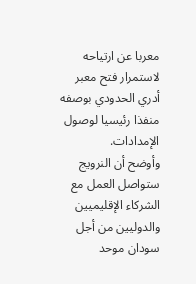معربا عن ارتياحه لاستمرار فتح معبر أدري الحدودي بوصفه منفذا رئيسيا لوصول الإمدادات.
وأوضح أن النرويج ستواصل العمل مع الشركاء الإقليميين والدوليين من أجل سودان موحد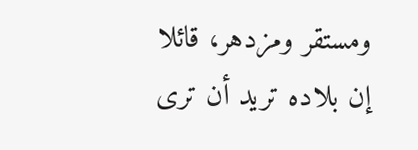ومستقر ومزدهر، قائلا إن بلاده تريد أن ترى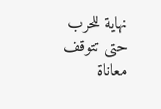نهاية للحرب حتى تتوقف معاناة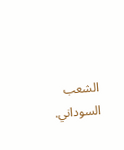الشعب السوداني.